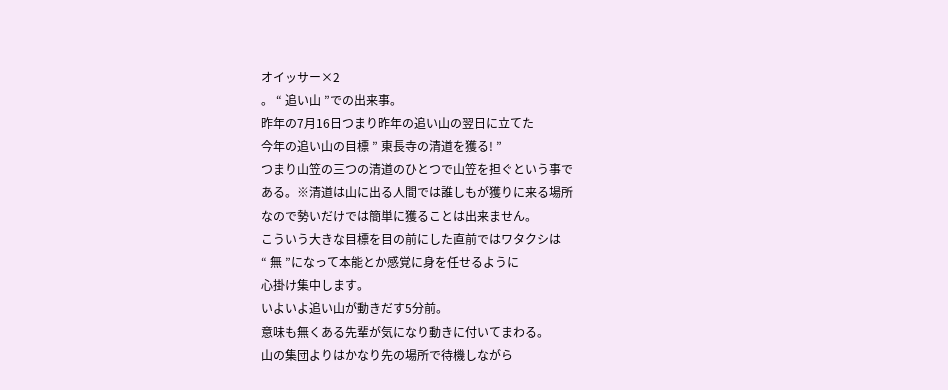オイッサー×2
。 “ 追い山 ”での出来事。
昨年の7月16日つまり昨年の追い山の翌日に立てた
今年の追い山の目標 ” 東長寺の清道を獲る! ”
つまり山笠の三つの清道のひとつで山笠を担ぐという事で
ある。※清道は山に出る人間では誰しもが獲りに来る場所
なので勢いだけでは簡単に獲ることは出来ません。
こういう大きな目標を目の前にした直前ではワタクシは
“ 無 ”になって本能とか感覚に身を任せるように
心掛け集中します。
いよいよ追い山が動きだす5分前。
意味も無くある先輩が気になり動きに付いてまわる。
山の集団よりはかなり先の場所で待機しながら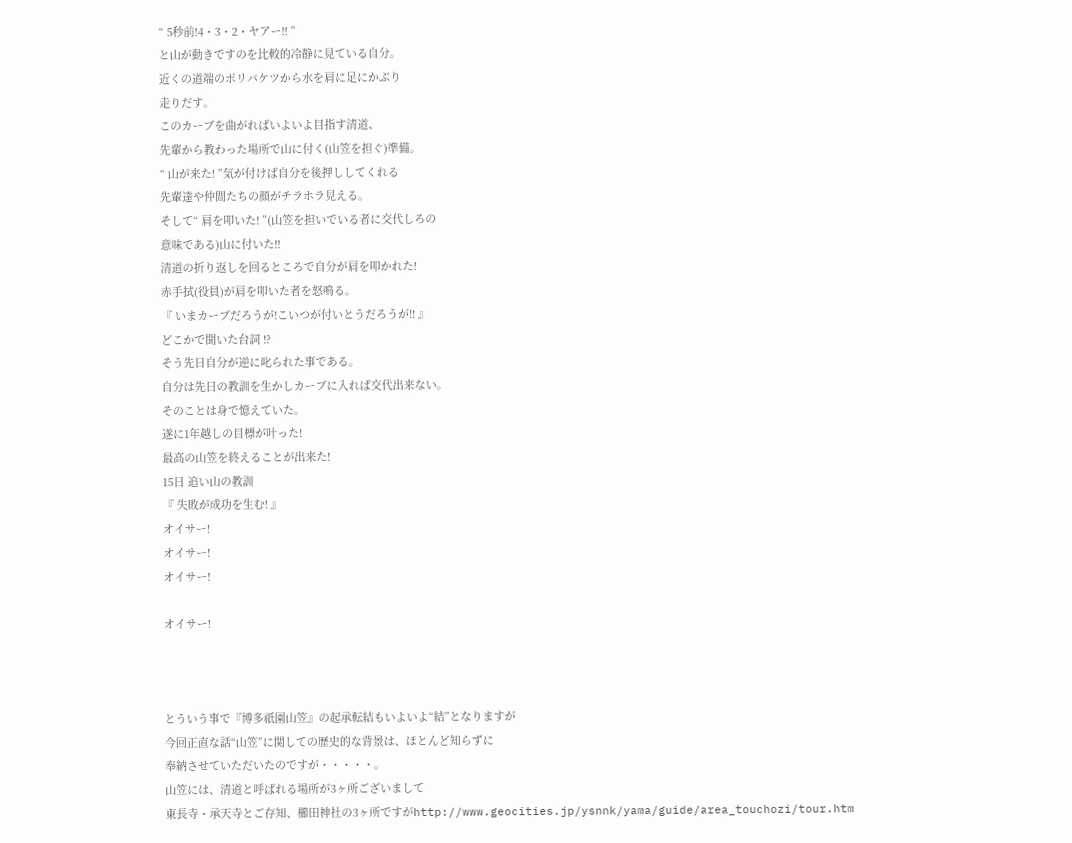“ 5秒前!4・3・2・ヤアー!! ”
と山が動きですのを比較的冷静に見ている自分。
近くの道端のポリバケツから水を肩に足にかぶり
走りだす。
このカーブを曲がればいよいよ目指す清道、
先輩から教わった場所で山に付く(山笠を担ぐ)準備。
“ 山が来た! ”気が付けば自分を後押ししてくれる
先輩達や仲間たちの顔がチラホラ見える。
そして“ 肩を叩いた! ”(山笠を担いでいる者に交代しろの
意味である)山に付いた!!
清道の折り返しを回るところで自分が肩を叩かれた!
赤手拭(役員)が肩を叩いた者を怒鳴る。
『 いまカーブだろうが!こいつが付いとうだろうが!! 』
どこかで聞いた台詞 !?
そう先日自分が逆に叱られた事である。
自分は先日の教訓を生かしカーブに入れば交代出来ない。
そのことは身で憶えていた。
遂に1年越しの目標が叶った!
最高の山笠を終えることが出来た!
15日 追い山の教訓
『 失敗が成功を生む! 』
オイサー!
オイサー!
オイサー!

オイサー!



とういう事で『博多祇園山笠』の起承転結もいよいよ“結”となりますが
今回正直な話“山笠”に関しての歴史的な背景は、ほとんど知らずに
奉納させていただいたのですが・・・・・。
山笠には、清道と呼ばれる場所が3ヶ所ございまして
東長寺・承天寺とご存知、櫛田神社の3ヶ所ですがhttp://www.geocities.jp/ysnnk/yama/guide/area_touchozi/tour.htm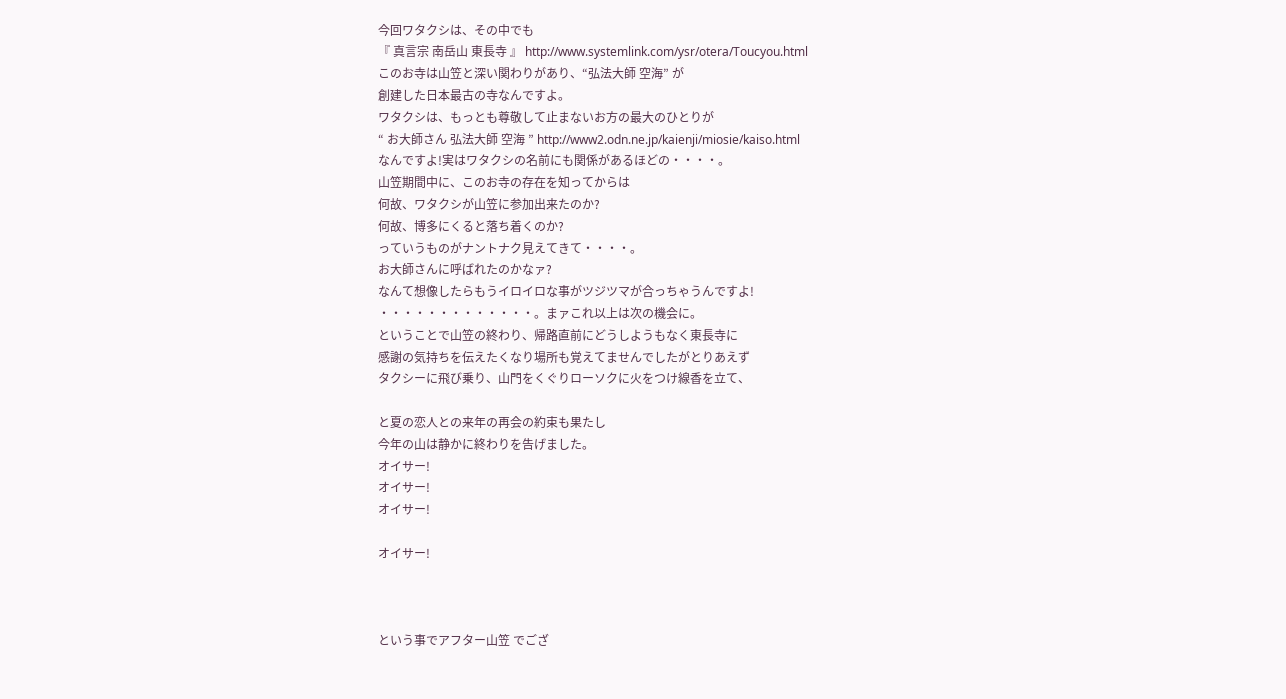今回ワタクシは、その中でも
『 真言宗 南岳山 東長寺 』 http://www.systemlink.com/ysr/otera/Toucyou.html
このお寺は山笠と深い関わりがあり、“弘法大師 空海” が
創建した日本最古の寺なんですよ。
ワタクシは、もっとも尊敬して止まないお方の最大のひとりが
“ お大師さん 弘法大師 空海 ” http://www2.odn.ne.jp/kaienji/miosie/kaiso.html
なんですよ!実はワタクシの名前にも関係があるほどの・・・・。
山笠期間中に、このお寺の存在を知ってからは
何故、ワタクシが山笠に参加出来たのか?
何故、博多にくると落ち着くのか?
っていうものがナントナク見えてきて・・・・。
お大師さんに呼ばれたのかなァ?
なんて想像したらもうイロイロな事がツジツマが合っちゃうんですよ!
・・・・・・・・・・・・・。まァこれ以上は次の機会に。
ということで山笠の終わり、帰路直前にどうしようもなく東長寺に
感謝の気持ちを伝えたくなり場所も覚えてませんでしたがとりあえず
タクシーに飛び乗り、山門をくぐりローソクに火をつけ線香を立て、

と夏の恋人との来年の再会の約束も果たし
今年の山は静かに終わりを告げました。
オイサー!
オイサー!
オイサー!

オイサー!



という事でアフター山笠 でござ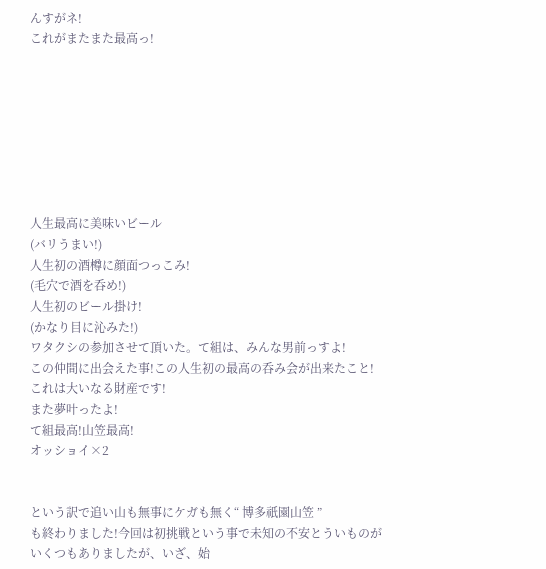んすがネ!
これがまたまた最高っ!








人生最高に美味いビール
(バリうまい!)
人生初の酒樽に顔面つっこみ!
(毛穴で酒を呑め!)
人生初のビール掛け!
(かなり目に沁みた!)
ワタクシの参加させて頂いた。て組は、みんな男前っすよ!
この仲間に出会えた事!この人生初の最高の呑み会が出来たこと!
これは大いなる財産です!
また夢叶ったよ!
て組最高!山笠最高!
オッショイ×2


という訳で追い山も無事にケガも無く“ 博多祇園山笠 ”
も終わりました!今回は初挑戦という事で未知の不安とういものが
いくつもありましたが、いざ、始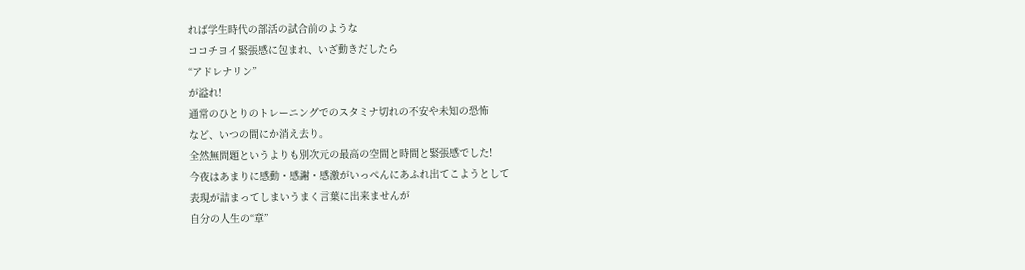れば学生時代の部活の試合前のような
ココチヨイ緊張感に包まれ、いざ動きだしたら
“アドレナリン”
が溢れ!
通常のひとりのトレーニングでのスタミナ切れの不安や未知の恐怖
など、いつの間にか消え去り。
全然無問題というよりも別次元の最高の空間と時間と緊張感でした!
今夜はあまりに感動・感謝・感激がいっぺんにあふれ出てこようとして
表現が詰まってしまいうまく言葉に出来ませんが
自分の人生の“章”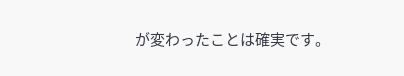が変わったことは確実です。